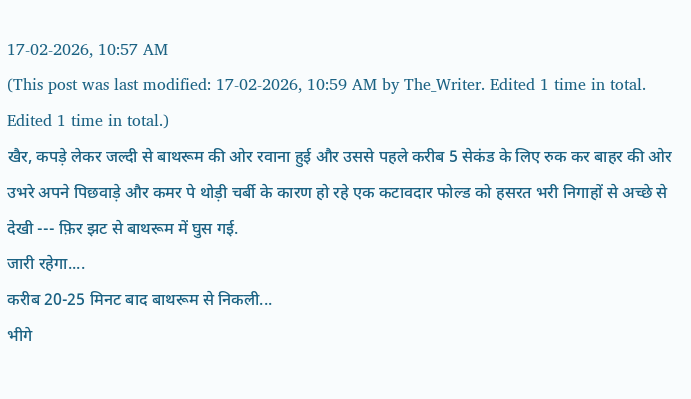17-02-2026, 10:57 AM
(This post was last modified: 17-02-2026, 10:59 AM by The_Writer. Edited 1 time in total. Edited 1 time in total.)
खैर, कपड़े लेकर जल्दी से बाथरूम की ओर रवाना हुई और उससे पहले करीब 5 सेकंड के लिए रुक कर बाहर की ओर उभरे अपने पिछवाड़े और कमर पे थोड़ी चर्बी के कारण हो रहे एक कटावदार फोल्ड को हसरत भरी निगाहों से अच्छे से देखी --- फ़िर झट से बाथरूम में घुस गई.
जारी रहेगा....
करीब 20-25 मिनट बाद बाथरूम से निकली...
भीगे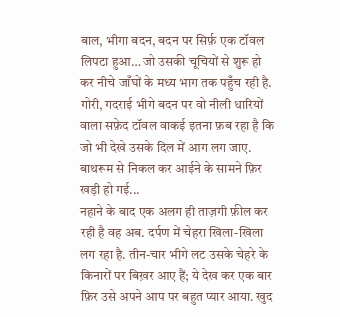बाल, भीगा बदन, बदन पर सिर्फ़ एक टॉवल लिपटा हुआ… जो उसकी चूचियों से शुरू हो कर नीचे जाँघों के मध्य भाग तक पहुँच रही है. गोरी, गदराई भीगे बदन पर वो नीली धारियों वाला सफ़ेद टॉवल वाकई इतना फ़ब रहा है कि जो भी देखे उसके दिल में आग लग जाए.
बाथरूम से निकल कर आईने के सामने फ़िर खड़ी हो गई...
नहाने के बाद एक अलग ही ताज़गी फ़ील कर रही है वह अब. दर्पण में चेहरा खिला-खिला लग रहा है. तीन-चार भीगे लट उसके चेहरे के किनारों पर बिख़र आए हैं; ये देख कर एक बार फ़िर उसे अपने आप पर बहुत प्यार आया. खुद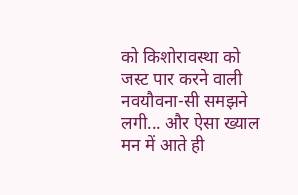को किशोरावस्था को जस्ट पार करने वाली नवयौवना-सी समझने लगी... और ऐसा ख्याल मन में आते ही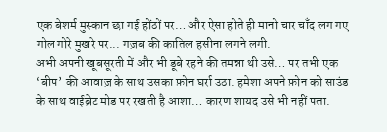एक बेशर्म मुस्कान छा गई होंठों पर… और ऐसा होते ही मानो चार चाँद लग गए गोल गोरे मुखरे पर... गज़ब की कातिल हसीना लगने लगी.
अभी अपनी खूबसूरती में और भी डूबे रहने की तमन्ना थी उसे… पर तभी एक ‘बीप’ की आवाज़ के साथ उसका फ़ोन घर्रा उठा. हमेशा अपने फ़ोन को साउंड के साथ वाईब्रेट मोड पर रखती है आशा… कारण शायद उसे भी नहीं पता.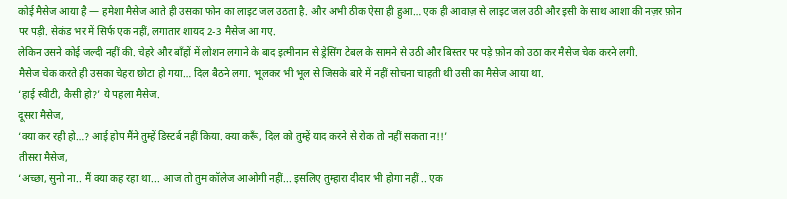कोई मैसेज आया है — हमेशा मैसेज आते ही उसका फोन का लाइट जल उठता है. और अभी ठीक ऐसा ही हुआ… एक ही आवाज़ से लाइट जल उठी और इसी के साथ आशा की नज़र फ़ोन पर पड़ी. सेकंड भर में सिर्फ एक नहीं, लगातार शायद 2-3 मैसेज आ गए.
लेकिन उसने कोई जल्दी नहीं की. चेहरे और बाँहों में लोशन लगाने के बाद इत्मीनान से ड्रेसिंग टेबल के सामने से उठी और बिस्तर पर पड़े फ़ोन को उठा कर मैसेज चेक करने लगी.
मैसेज चेक करते ही उसका चेहरा छोटा हो गया… दिल बैठने लगा. भूलकर भी भूल से जिसके बारे में नहीं सोचना चाहती थी उसी का मैसेज आया था.
‘हाई स्वीटी, कैसी हो?’ ये पहला मैसेज.
दूसरा मैसेज,
‘क्या कर रही हो…? आई होप मैंने तुम्हें डिस्टर्ब नहीं किया. क्या करूँ, दिल को तुम्हें याद करने से रोक तो नहीं सकता न!!’
तीसरा मैसेज,
‘अच्छा, सुनो ना.. मैं क्या कह रहा था... आज तो तुम कॉलेज आओगी नहीं... इसलिए तुम्हारा दीदार भी होगा नहीं .. एक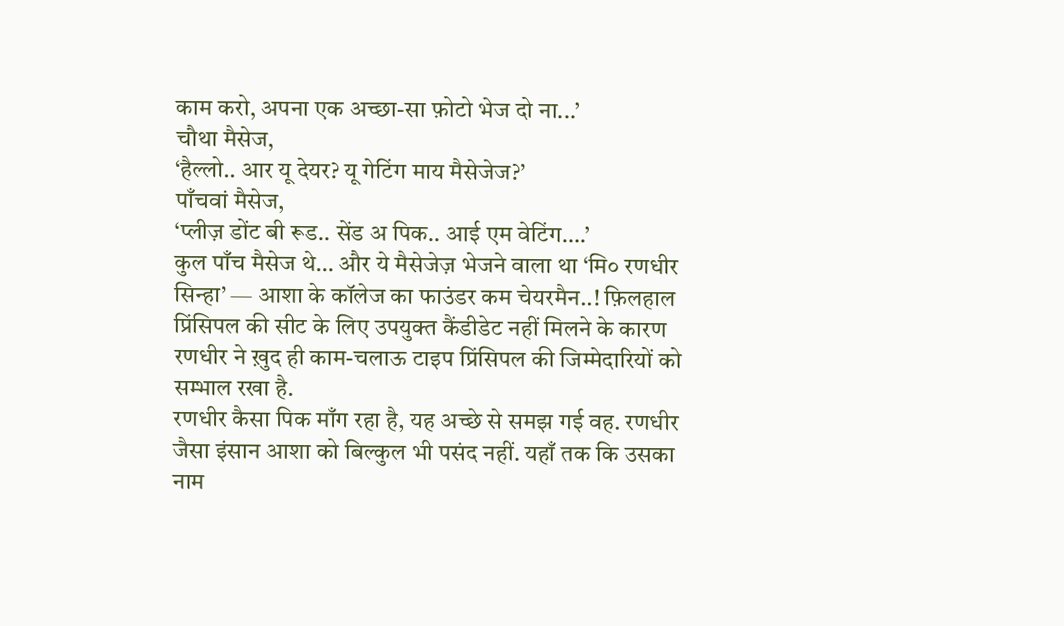काम करो, अपना एक अच्छा-सा फ़ोटो भेज दो ना...’
चौथा मैसेज,
‘हैल्लो.. आर यू देयर? यू गेटिंग माय मैसेजेज?’
पाँचवां मैसेज,
‘प्लीज़ डोंट बी रूड.. सेंड अ पिक.. आई एम वेटिंग….’
कुल पाँच मैसेज थे… और ये मैसेजेज़ भेजने वाला था ‘मि० रणधीर सिन्हा’ — आशा के कॉलेज का फाउंडर कम चेयरमैन..! फ़िलहाल प्रिंसिपल की सीट के लिए उपयुक्त कैंडीडेट नहीं मिलने के कारण रणधीर ने ख़ुद ही काम-चलाऊ टाइप प्रिंसिपल की जिम्मेदारियों को सम्भाल रखा है.
रणधीर कैसा पिक माँग रहा है, यह अच्छे से समझ गई वह. रणधीर जैसा इंसान आशा को बिल्कुल भी पसंद नहीं. यहाँ तक कि उसका नाम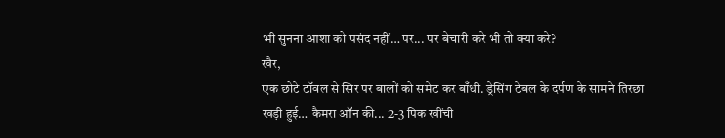भी सुनना आशा को पसंद नहीं… पर... पर बेचारी करे भी तो क्या करे?
खैर,
एक छोटे टॉवल से सिर पर बालों को समेट कर बाँधी. ड्रेसिंग टेबल के दर्पण के सामने तिरछा खड़ी हुई… कैमरा ऑन की... 2-3 पिक खींची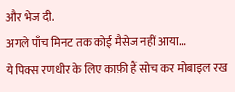और भेज दी.
अगले पाँच मिनट तक कोई मैसेज नहीं आया…
ये पिक्स रणधीर के लिए काफ़ी हैं सोच कर मोबाइल रख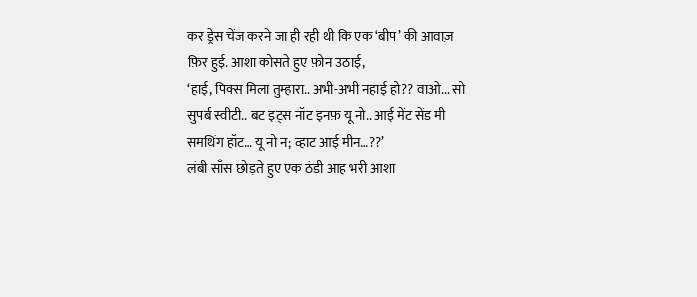कर ड्रेस चेंज करने जा ही रही थी कि एक ‘बीप’ की आवाज़ फ़िर हुई. आशा कोसते हुए फ़ोन उठाई,
‘हाई, पिक्स मिला तुम्हारा.. अभी-अभी नहाई हो?? वाओ... सो सुपर्ब स्वीटी.. बट इट्स नॉट इनफ़ यू नो.. आई मेंट सेंड मी समथिंग हॉट… यू नो न; व्हाट आई मीन…??’
लंबी साँस छोड़ते हुए एक ठंडी आह भरी आशा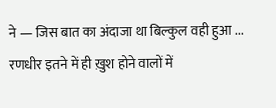ने — जिस बात का अंदाजा था बिल्कुल वही हुआ ... रणधीर इतने में ही ख़ुश होने वालों में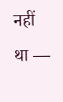नहीं था —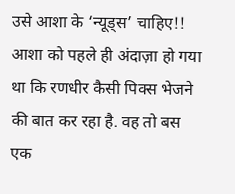उसे आशा के ‘न्यूड्स’ चाहिए!! आशा को पहले ही अंदाज़ा हो गया था कि रणधीर कैसी पिक्स भेजने की बात कर रहा है. वह तो बस एक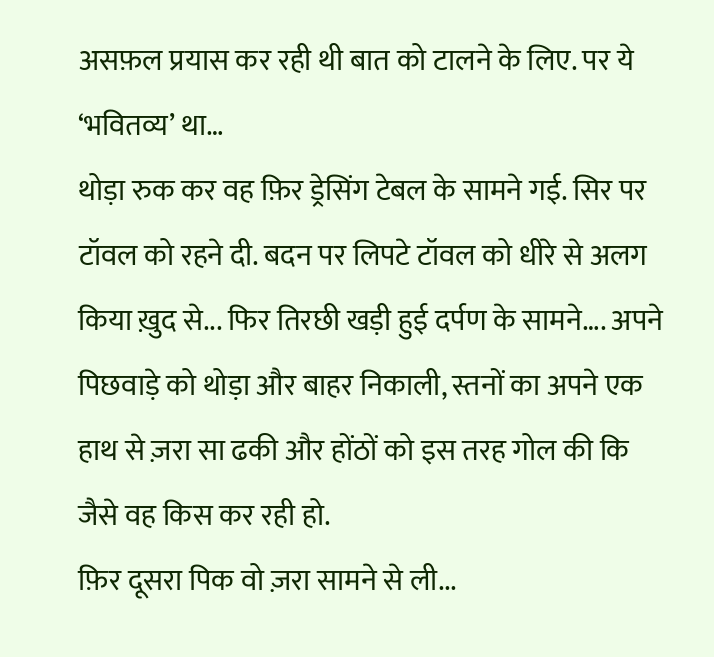असफ़ल प्रयास कर रही थी बात को टालने के लिए. पर ये ‘भवितव्य’ था…
थोड़ा रुक कर वह फ़िर ड्रेसिंग टेबल के सामने गई. सिर पर टॉवल को रहने दी. बदन पर लिपटे टॉवल को धीरे से अलग किया ख़ुद से... फिर तिरछी खड़ी हुई दर्पण के सामने…. अपने पिछवाड़े को थोड़ा और बाहर निकाली, स्तनों का अपने एक हाथ से ज़रा सा ढकी और होंठों को इस तरह गोल की कि जैसे वह किस कर रही हो.
फ़िर दूसरा पिक वो ज़रा सामने से ली...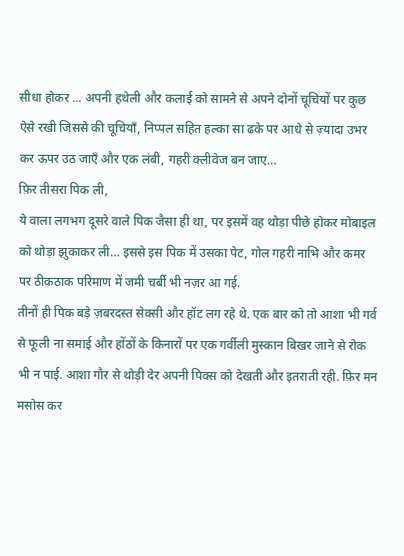सीधा होकर ... अपनी हथेली और कलाई को सामने से अपने दोनों चूचियों पर कुछ ऐसे रखी जिससे की चूचियाँ, निप्पल सहित हल्का सा ढके पर आधे से ज़्यादा उभर कर ऊपर उठ जाएँ और एक लंबी, गहरी क्लीवेज बन जाए…
फ़िर तीसरा पिक ली,
ये वाला लगभग दूसरे वाले पिक जैसा ही था, पर इसमें वह थोड़ा पीछे होकर मोबाइल को थोड़ा झुकाकर ली… इससे इस पिक में उसका पेट, गोल गहरी नाभि और कमर पर ठीकठाक परिमाण में जमी चर्बी भी नज़र आ गई.
तीनों ही पिक बड़े ज़बरदस्त सेक्सी और हॉट लग रहे थे. एक बार को तो आशा भी गर्व से फूली ना समाई और होंठों के किनारों पर एक गर्वीली मुस्कान बिखर जाने से रोक भी न पाई. आशा गौर से थोड़ी देर अपनी पिक्स को देखती और इतराती रही. फ़िर मन मसोस कर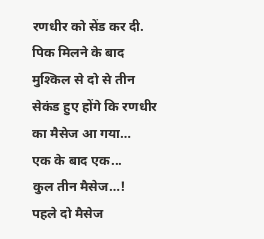रणधीर को सेंड कर दी.
पिक मिलने के बाद मुश्किल से दो से तीन सेकंड हुए होंगे कि रणधीर का मैसेज आ गया…
एक के बाद एक...
कुल तीन मैसेज…!
पहले दो मैसेज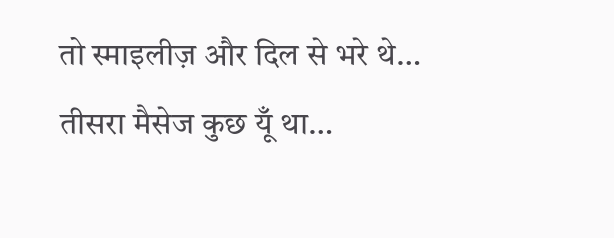तो स्माइलीज़ और दिल से भरे थे…
तीसरा मैसेज कुछ यूँ था…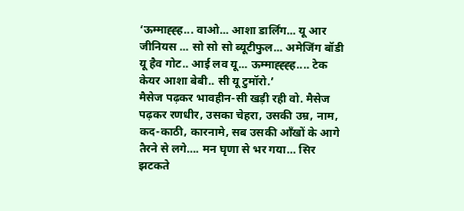‘ऊम्माह्ह्ह... वाओ... आशा डार्लिंग... यू आर जीनियस ... सो सो सो ब्यूटीफुल... अमेजिंग बॉडी यू हैव गोट.. आई लव यू... ऊम्माह्ह्ह्ह.... टेक केयर आशा बेबी.. सी यू टुमॉरो.’
मैसेज पढ़कर भावहीन-सी खड़ी रही वो. मैसेज पढ़कर रणधीर, उसका चेहरा, उसकी उम्र, नाम, कद-काठी, कारनामे, सब उसकी आँखों के आगे तैरने से लगे…. मन घृणा से भर गया… सिर झटकते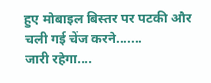हुए मोबाइल बिस्तर पर पटकी और चली गई चेंज करने.......
जारी रहेगा....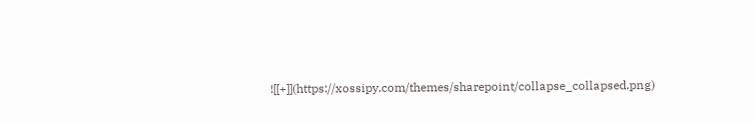![[+]](https://xossipy.com/themes/sharepoint/collapse_collapsed.png)